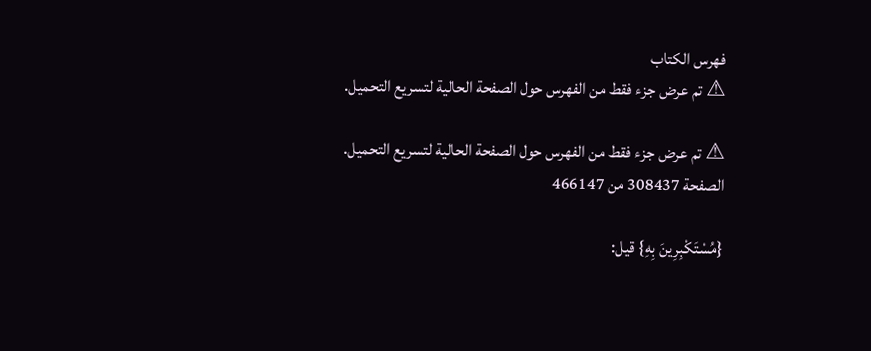فهرس الكتاب
⚠ تم عرض جزء فقط من الفهرس حول الصفحة الحالية لتسريع التحميل.

⚠ تم عرض جزء فقط من الفهرس حول الصفحة الحالية لتسريع التحميل.
الصفحة 308437 من 466147

{مُسْتَكْبِرِينَ بِهِ} قيل: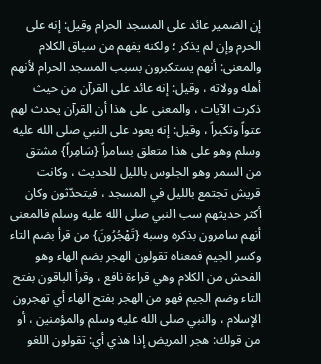إن الضمير عائد على المسجد الحرام وقيل: إنه على الحرم وإن لم يذكر ؛ ولكنه يفهم من سياق الكلام والمعنى: أنهم يستكبرون بسبب المسجد الحرام لأنهم أهله وولاته ، وقيل: إنه عائد على القرآن من حيث ذكرت الآيات ، والمعنى على هذا أن القرآن يحدث لهم عتواً وتكبراً ، وقيل: إنه يعود على النبي صلى الله عليه وسلم وهو على هذا متعلق بسامراً {سَامِراً} مشتق من السمر وهو الجلوس بالليل للحديث ، وكانت قريش تجتمع بالليل في المسجد ، فيتحدّثون وكان أكثر حديثهم سب النبي صلى الله عليه وسلم فالمعنى أنهم سامرون بذكره وسبه {تَهْجُرُونَ} من قرأ بضم التاء وكسر الجيم فمعناه تقولون الهجر بضم الهاء وهو الفحش من الكلام وهي قراءة نافع ، وقرأ الباقون بفتح التاء وضم الجيم فهو من الهجر بفتح الهاء أي تهجرون الإسلام ، والنبي صلى الله عليه وسلم والمؤمنين ، أو من قولك: هجر المريض إذا هذي أي: تقولون اللغو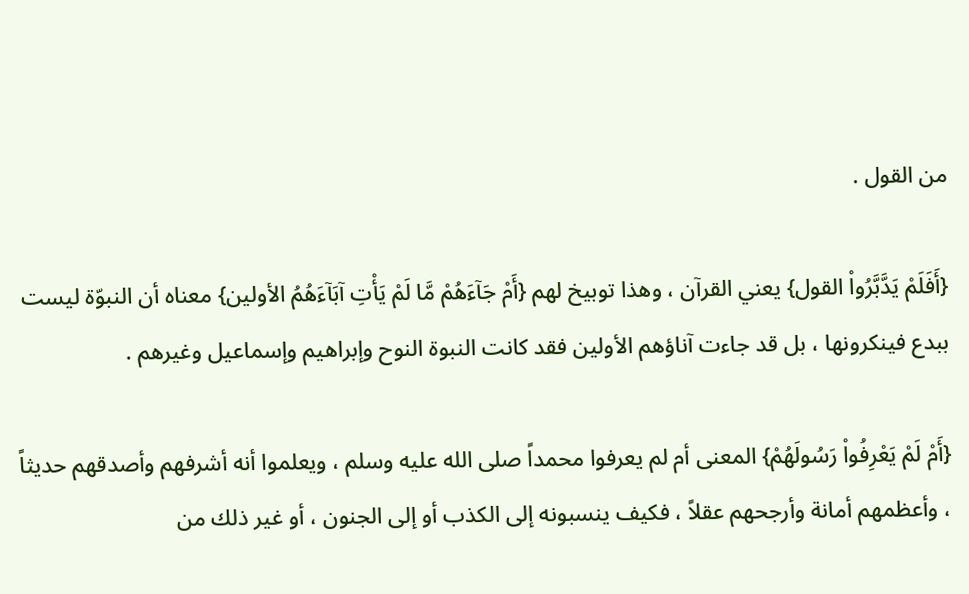من القول .

{أَفَلَمْ يَدَّبَّرُواْ القول} يعني القرآن ، وهذا توبيخ لهم {أَمْ جَآءَهُمْ مَّا لَمْ يَأْتِ آبَآءَهُمُ الأولين} معناه أن النبوّة ليست ببدع فينكرونها ، بل قد جاءت آناؤهم الأولين فقد كانت النبوة النوح وإبراهيم وإسماعيل وغيرهم .

{أَمْ لَمْ يَعْرِفُواْ رَسُولَهُمْ} المعنى أم لم يعرفوا محمداً صلى الله عليه وسلم ، ويعلموا أنه أشرفهم وأصدقهم حديثاً ، وأعظمهم أمانة وأرجحهم عقلاً ، فكيف ينسبونه إلى الكذب أو إلى الجنون ، أو غير ذلك من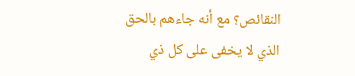النقائص؟ مع أنه جاءهم بالحق الذي لا يخفى على كل ذي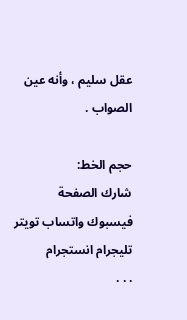عقل سليم ، وأنه عين الصواب .

حجم الخط:
شارك الصفحة
فيسبوك واتساب تويتر تليجرام انستجرام
. . .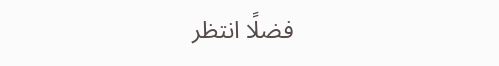فضلًا انتظر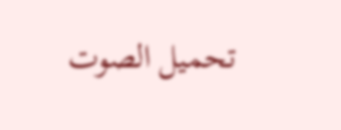تحميل الصوت